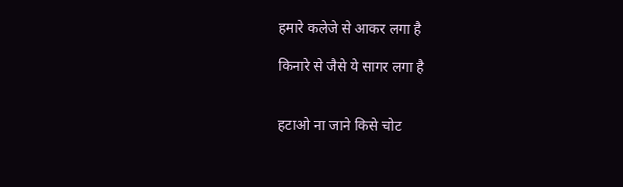हमारे कलेजे से आकर लगा है

किनारे से जैसे ये सागर लगा है


हटाओ ना जाने किसे चोट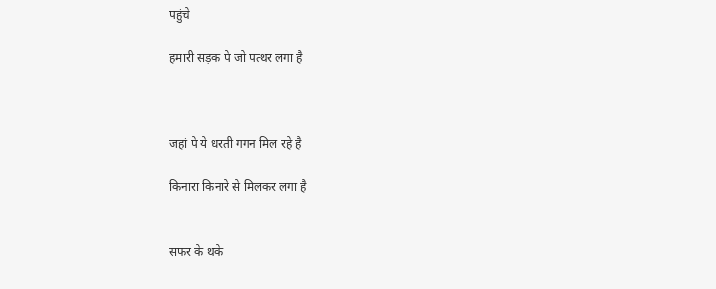पहुंचे

हमारी सड़क पे जो पत्थर लगा है



जहां पे ये धरती गगन मिल रहे है

किनारा किनारे से मिलकर लगा है


सफर के थके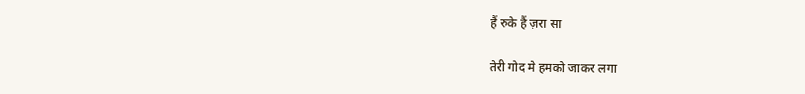हैं रुके हैं ज़रा सा

तेरी गोद मे हमको जाकर लगा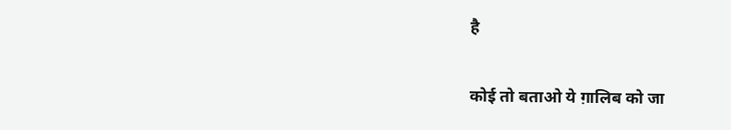है


कोई तो बताओ ये ग़ालिब को जा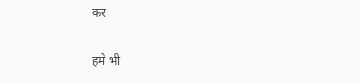कर

हमे भी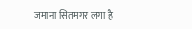जमाना सितमगर लगा है